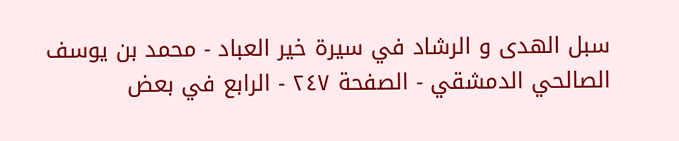سبل الهدى و الرشاد في سيرة خير العباد - محمد بن يوسف الصالحي الدمشقي - الصفحة ٢٤٧ - الرابع في بعض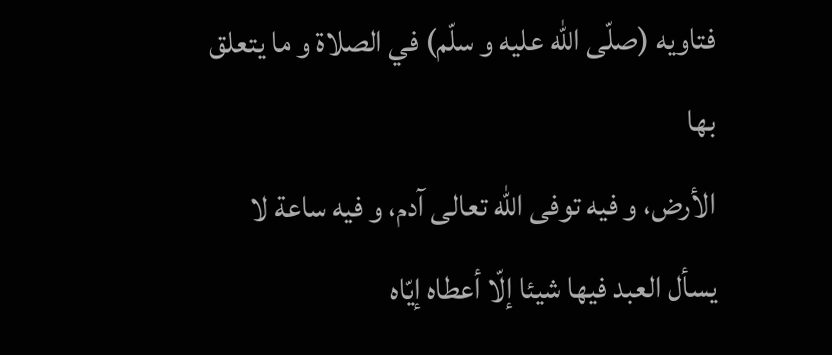فتاويه (صلّى اللّه عليه و سلّم) في الصلاة و ما يتعلق بها
الأرض، و فيه توفى اللّه تعالى آدم، و فيه ساعة لا يسأل العبد فيها شيئا إلّا أعطاه إيّاه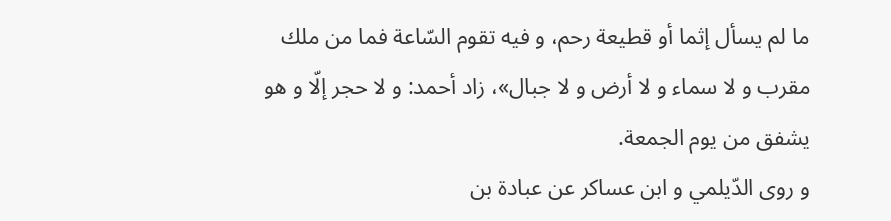ما لم يسأل إثما أو قطيعة رحم، و فيه تقوم السّاعة فما من ملك مقرب و لا سماء و لا أرض و لا جبال»، زاد أحمد: و لا حجر إلّا و هو يشفق من يوم الجمعة.
و روى الدّيلمي و ابن عساكر عن عبادة بن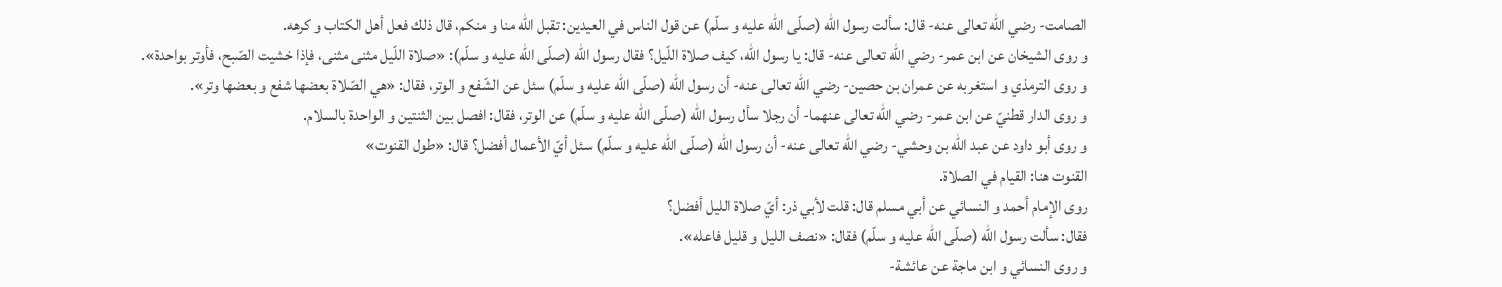الصامت- رضي اللّه تعالى عنه- قال: سألت رسول اللّه (صلّى اللّه عليه و سلّم) عن قول الناس في العيدين: تقبل اللّه منا و منكم، قال ذلك فعل أهل الكتاب و كرهه.
و روى الشيخان عن ابن عمر- رضي اللّه تعالى عنه- قال: يا رسول اللّه، كيف صلاة اللّيل؟ فقال رسول اللّه (صلّى اللّه عليه و سلّم): «صلاة اللّيل مثنى مثنى، فإذا خشيت الصّبح، فأوتر بواحدة».
و روى الترمذي و استغربه عن عمران بن حصين- رضي اللّه تعالى عنه- أن رسول اللّه (صلّى اللّه عليه و سلّم) سئل عن الشّفع و الوتر، فقال: «هي الصّلاة بعضها شفع و بعضها وتر».
و روى الدار قطنيّ عن ابن عمر- رضي اللّه تعالى عنهما- أن رجلا سأل رسول اللّه (صلّى اللّه عليه و سلّم) عن الوتر، فقال: افصل بين الثنتين و الواحدة بالسلام.
و روى أبو داود عن عبد اللّه بن وحشي- رضي اللّه تعالى عنه- أن رسول اللّه (صلّى اللّه عليه و سلّم) سئل أيّ الأعمال أفضل؟ قال: «طول القنوت»
القنوت هنا: القيام في الصلاة.
روى الإمام أحمد و النسائي عن أبي مسلم قال: قلت لأبي ذر: أيّ صلاة الليل أفضل؟
فقال: سألت رسول اللّه (صلّى اللّه عليه و سلّم) فقال: «نصف الليل و قليل فاعله».
و روى النسائي و ابن ماجة عن عائشة-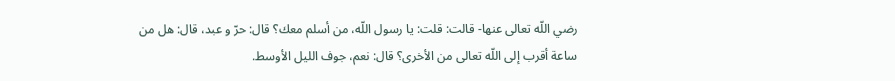رضي اللّه تعالى عنها- قالت: قلت: يا رسول اللّه، من أسلم معك؟ قال: حرّ و عبد، قال: هل من ساعة أقرب إلى اللّه تعالى من الأخرى؟ قال: نعم، جوف الليل الأوسط.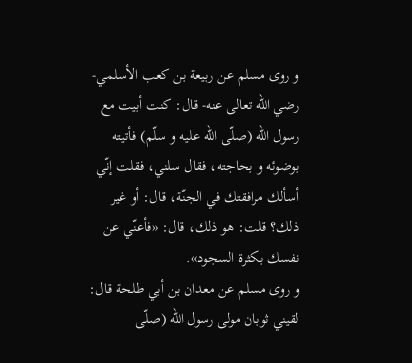و روى مسلم عن ربيعة بن كعب الأسلمي- رضي اللّه تعالى عنه- قال: كنت أبيت مع رسول اللّه (صلّى اللّه عليه و سلّم) فأتيته بوضوئه و بحاجته، فقال سلني، فقلت إنّي أسألك مرافقتك في الجنّة، قال: أو غير ذلك؟ قلت: هو ذلك، قال: «فأعنّي عن نفسك بكثرة السجود».
و روى مسلم عن معدان بن أبي طلحة قال: لقيني ثوبان مولى رسول اللّه (صلّى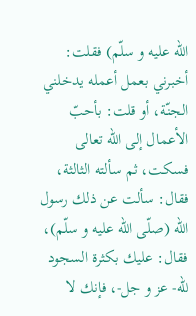اللّه عليه و سلّم) فقلت:
أخبرني بعمل أعمله يدخلني الجنّة، أو قلت: بأحبّ الأعمال إلى اللّه تعالى فسكت، ثم سألته الثالثة، فقال: سألت عن ذلك رسول اللّه (صلّى اللّه عليه و سلّم)، فقال: عليك بكثرة السجود للّه- عز و جل-، فإنك لا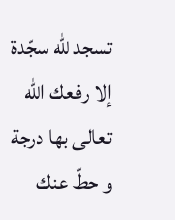تسجد للّه سجّدة إلا رفعك اللّه تعالى بها درجة و حطّ عنك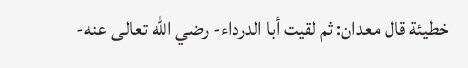خطيئة قال معدان: ثم لقيت أبا الدرداء- رضي اللّه تعالى عنه-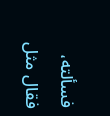فسألته، فقال مثل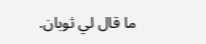ما قال لي ثوبان.